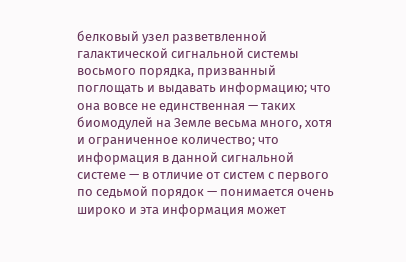белковый узел разветвленной галактической сигнальной системы восьмого порядка, призванный поглощать и выдавать информацию; что она вовсе не единственная — таких биомодулей на Земле весьма много, хотя и ограниченное количество; что информация в данной сигнальной системе — в отличие от систем с первого по седьмой порядок — понимается очень широко и эта информация может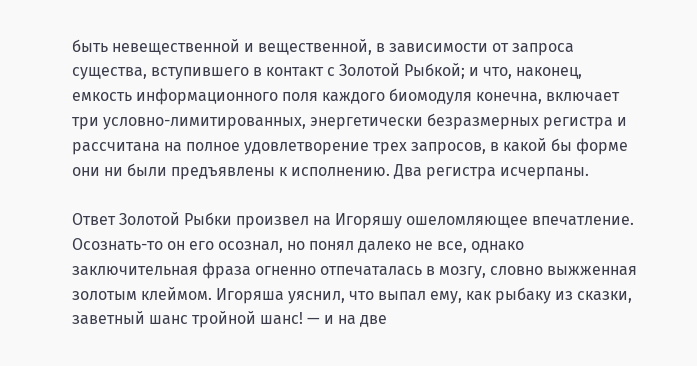быть невещественной и вещественной, в зависимости от запроса существа, вступившего в контакт с Золотой Рыбкой; и что, наконец, емкость информационного поля каждого биомодуля конечна, включает три условно-лимитированных, энергетически безразмерных регистра и рассчитана на полное удовлетворение трех запросов, в какой бы форме они ни были предъявлены к исполнению. Два регистра исчерпаны.

Ответ Золотой Рыбки произвел на Игоряшу ошеломляющее впечатление. Осознать-то он его осознал, но понял далеко не все, однако заключительная фраза огненно отпечаталась в мозгу, словно выжженная золотым клеймом. Игоряша уяснил, что выпал ему, как рыбаку из сказки, заветный шанс тройной шанс! — и на две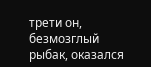трети он, безмозглый рыбак, оказался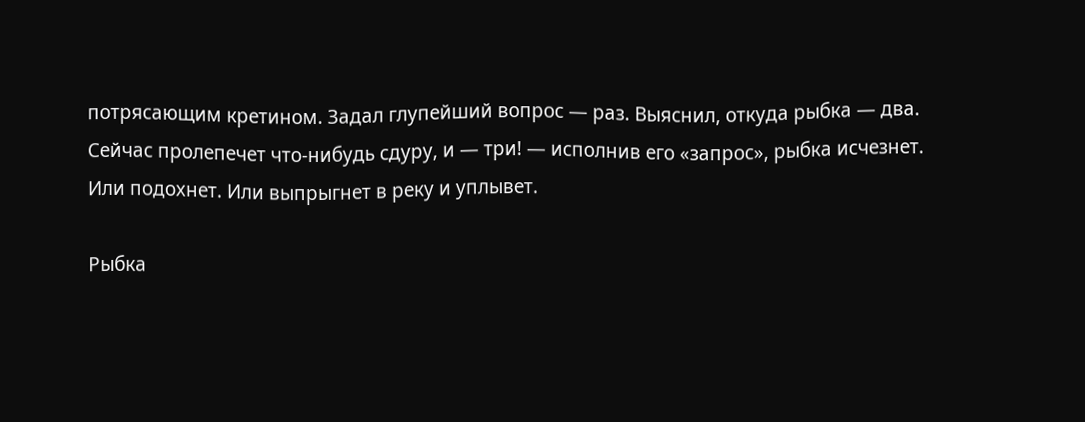потрясающим кретином. Задал глупейший вопрос — раз. Выяснил, откуда рыбка — два. Сейчас пролепечет что-нибудь сдуру, и — три! — исполнив его «запрос», рыбка исчезнет. Или подохнет. Или выпрыгнет в реку и уплывет.

Рыбка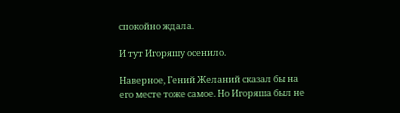спокойно ждала.

И тут Игоряшу осенило.

Наверное, Гений Желаний сказал бы на его месте тоже самое. Но Игоряша был не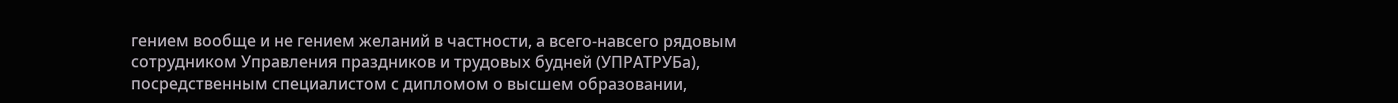гением вообще и не гением желаний в частности, а всего-навсего рядовым сотрудником Управления праздников и трудовых будней (УПРАТРУБа), посредственным специалистом с дипломом о высшем образовании,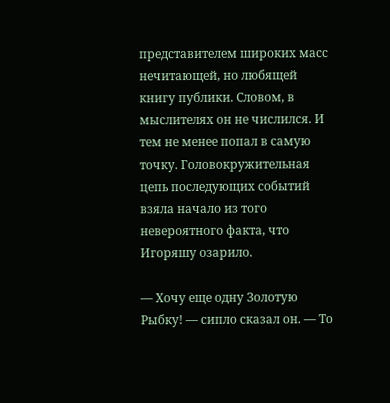представителем широких масс нечитающей, но любящей книгу публики. Словом, в мыслителях он не числился. И тем не менее попал в самую точку. Головокружительная цепь последующих событий взяла начало из того невероятного факта, что Игоряшу озарило.

— Хочу еще одну Золотую Рыбку! — сипло сказал он. — То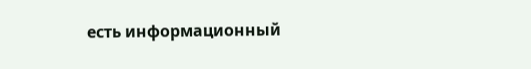есть информационный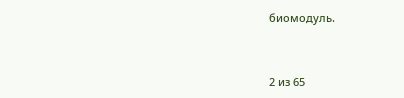биомодуль.



2 из 65